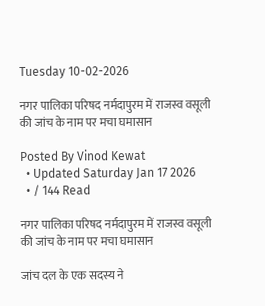Tuesday 10-02-2026

नगर पालिका परिषद नर्मदापुरम में राजस्व वसूली की जांच के नाम पर मचा घमासान

Posted By Vinod Kewat
  • Updated Saturday Jan 17 2026
  • / 144 Read

नगर पालिका परिषद नर्मदापुरम में राजस्व वसूली की जांच के नाम पर मचा घमासान

जांच दल के एक सदस्य ने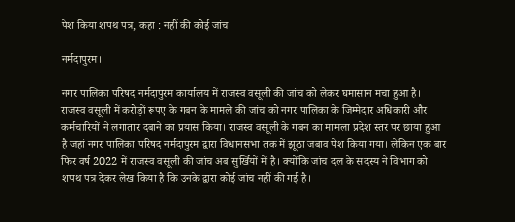पेश किया शपथ पत्र, कहा : नहीं की कोई जांच

नर्मदापुरम।

नगर पालिका परिषद नर्मदापुरम कार्यालय में राजस्व वसूली की जांच को लेकर घमासान मचा हुआ है। राजस्व वसूली में करोड़ों रूपए के गबन के मामले की जांच को नगर पालिका के जिम्मेदार अधिकारी और कर्मचारियों ने लगातार दबाने का प्रयास किया। राजस्व वसूली के गबन का मामला प्रदेश स्तर पर छाया हुआ है जहां नगर पालिका परिषद नर्मदापुरम द्वारा विधानसभा तक में झूठा जबाव पेश किया गया। लेकिन एक बार फिर वर्ष 2022 में राजस्व वसूली की जांच अब सुर्खियों में है। क्योंकि जांच दल के सदस्य ने विभाग को शपथ पत्र देकर लेख किया है कि उनके द्वारा कोई जांच नहीं की गई है।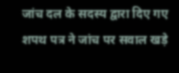जांच दल के सदस्य द्वारा दिए गए शपथ पत्र ने जांच पर सवाल खड़े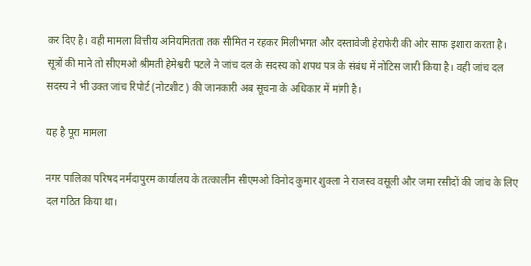कर दिए है। वही मामला वित्तीय अनियमितता तक सीमित न रहकर मिलीभगत और दस्तावेजी हेराफेरी की ओर साफ इशारा करता है। सूत्रों की माने तो सीएमओ श्रीमती हेमेश्वरी पटले ने जांच दल के सदस्य को शपथ पत्र के संबंध में नोटिस जारी किया है। वही जांच दल सदस्य ने भी उक्त जांच रिपोर्ट (नोटशीट) की जानकारी अब सूचना के अधिकार में मांगी है।

यह है पूरा मामला

नगर पालिका परिषद नर्मदापुरम कार्यालय के तत्कालीन सीएमओ विनोद कुमार शुक्ला ने राजस्व वसूली और जमा रसीदों की जांच के लिए दल गठित किया था।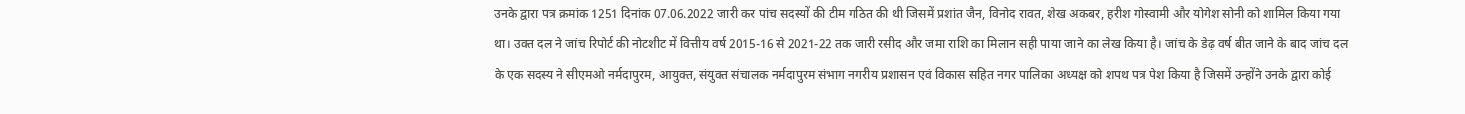उनके द्वारा पत्र क्रमांक 1251 दिनांक 07.06.2022 जारी कर पांच सदस्यों की टीम गठित की थी जिसमें प्रशांत जैन, विनोद रावत, शेख अकबर, हरीश गोस्वामी और योगेश सोनी को शामिल किया गया था। उक्त दल ने जांच रिपोर्ट की नोटशीट में वित्तीय वर्ष 2015-16 से 2021-22 तक जारी रसीद और जमा राशि का मिलान सही पाया जाने का लेख किया है। जांच के डेढ़ वर्ष बीत जाने के बाद जांच दल के एक सदस्य ने सीएमओ नर्मदापुरम, आयुक्त, संयुक्त संचालक नर्मदापुरम संभाग नगरीय प्रशासन एवं विकास सहित नगर पालिका अध्यक्ष को शपथ पत्र पेश किया है जिसमें उन्होंने उनके द्वारा कोई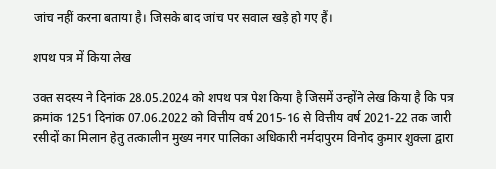जांच नहीं करना बताया है। जिसके बाद जांच पर सवाल खड़े हो गए हैं।

शपथ पत्र में किया लेख

उक्त सदस्य ने दिनांक 28.05.2024 को शपथ पत्र पेश किया है जिसमें उन्होंने लेख किया है कि पत्र क्रमांक 1251 दिनांक 07.06.2022 को वित्तीय वर्ष 2015-16 से वित्तीय वर्ष 2021-22 तक जारी रसीदों का मिलान हेतु तत्कालीन मुख्य नगर पालिका अधिकारी नर्मदापुरम विनोद कुमार शुक्ला द्वारा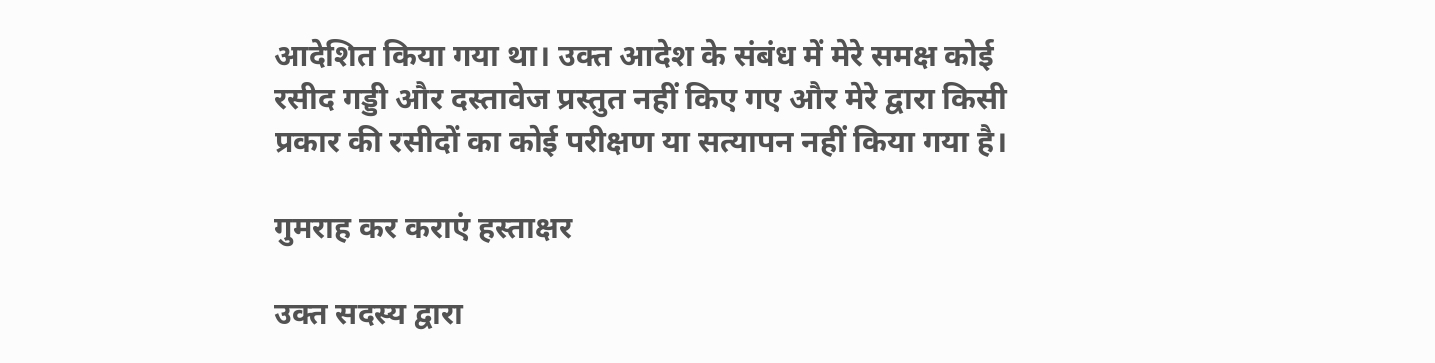आदेशित किया गया था। उक्त आदेश के संबंध में मेरे समक्ष कोई रसीद गड्डी और दस्तावेज प्रस्तुत नहीं किए गए और मेरे द्वारा किसी प्रकार की रसीदों का कोई परीक्षण या सत्यापन नहीं किया गया है।

गुमराह कर कराएं हस्ताक्षर

उक्त सदस्य द्वारा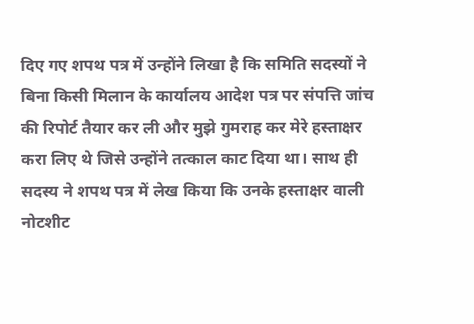दिए गए शपथ पत्र में उन्होंने लिखा है कि समिति सदस्यों ने बिना किसी मिलान के कार्यालय आदेश पत्र पर संपत्ति जांच की रिपोर्ट तैयार कर ली और मुझे गुमराह कर मेरे हस्ताक्षर करा लिए थे जिसे उन्होंने तत्काल काट दिया था। साथ ही सदस्य ने शपथ पत्र में लेख किया कि उनके हस्ताक्षर वाली नोटशीट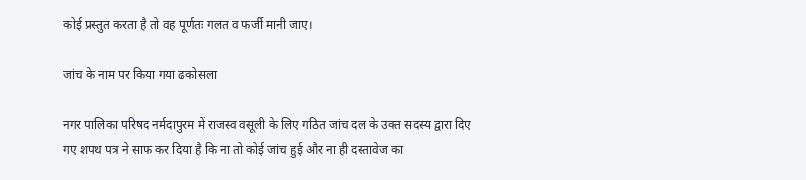कोई प्रस्तुत करता है तो वह पूर्णतः गलत व फर्जी मानी जाए।

जांच के नाम पर किया गया ढकोसला

नगर पालिका परिषद नर्मदापुरम में राजस्व वसूली के लिए गठित जांच दल के उक्त सदस्य द्वारा दिए गए शपथ पत्र ने साफ कर दिया है कि ना तो कोई जांच हुई और ना ही दस्तावेज का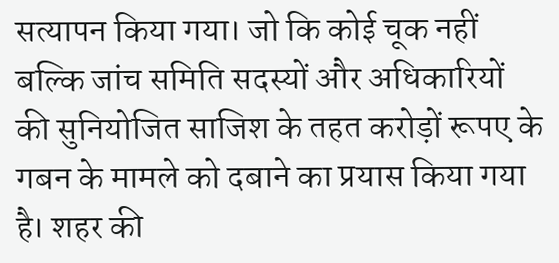सत्यापन किया गया। जो कि कोई चूक नहीं बल्कि जांच समिति सदस्यों और अधिकारियों की सुनियोजित साजिश के तहत करोड़ों रूपए के गबन के मामले को दबाने का प्रयास किया गया है। शहर की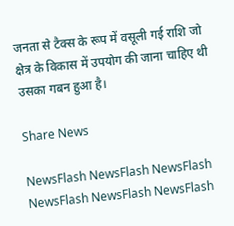जनता से टैक्स के रूप में वसूली गई राशि जो क्षेत्र के विकास में उपयोग की जाना चाहिए थी उसका गबन हुआ है।

Share News

NewsFlash NewsFlash NewsFlash NewsFlash NewsFlash NewsFlash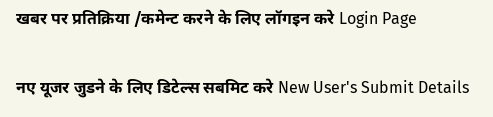खबर पर प्रतिक्रिया /कमेन्ट करने के लिए लॉगइन करे Login Page

नए यूजर जुडने के लिए डिटेल्स सबमिट करे New User's Submit Details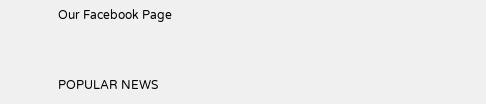Our Facebook Page


POPULAR NEWS